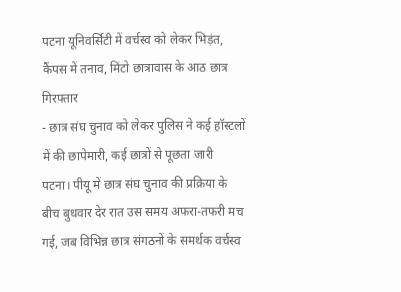पटना यूनिवर्सिटी में वर्चस्व को लेकर भिड़ंत, कैंपस में तनाव, मिंटो छात्रावास के आठ छात्र गिरफ्तार
- छात्र संघ चुनाव को लेकर पुलिस ने कई हॉस्टलों में की छापेमारी, कई छात्रों से पूछता जारी
पटना। पीयू में छात्र संघ चुनाव की प्रक्रिया के बीच बुधवार देर रात उस समय अफरा-तफरी मच गई, जब विभिन्न छात्र संगठनों के समर्थक वर्चस्व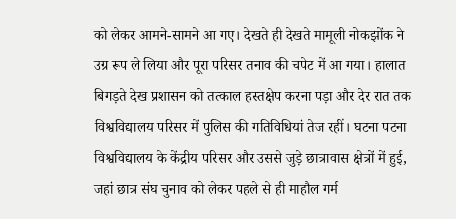को लेकर आमने-सामने आ गए। देखते ही देखते मामूली नोकझोंक ने उग्र रूप ले लिया और पूरा परिसर तनाव की चपेट में आ गया। हालात बिगड़ते देख प्रशासन को तत्काल हस्तक्षेप करना पड़ा और देर रात तक विश्वविद्यालय परिसर में पुलिस की गतिविधियां तेज रहीं। घटना पटना विश्वविद्यालय के केंद्रीय परिसर और उससे जुड़े छात्रावास क्षेत्रों में हुई, जहां छात्र संघ चुनाव को लेकर पहले से ही माहौल गर्म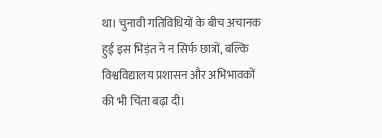था। चुनावी गतिविधियों के बीच अचानक हुई इस भिड़ंत ने न सिर्फ छात्रों, बल्कि विश्वविद्यालय प्रशासन और अभिभावकों की भी चिंता बढ़ा दी।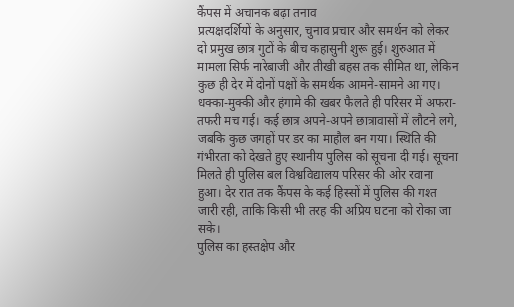कैंपस में अचानक बढ़ा तनाव
प्रत्यक्षदर्शियों के अनुसार, चुनाव प्रचार और समर्थन को लेकर दो प्रमुख छात्र गुटों के बीच कहासुनी शुरू हुई। शुरुआत में मामला सिर्फ नारेबाजी और तीखी बहस तक सीमित था, लेकिन कुछ ही देर में दोनों पक्षों के समर्थक आमने-सामने आ गए। धक्का-मुक्की और हंगामे की खबर फैलते ही परिसर में अफरा-तफरी मच गई। कई छात्र अपने-अपने छात्रावासों में लौटने लगे, जबकि कुछ जगहों पर डर का माहौल बन गया। स्थिति की गंभीरता को देखते हुए स्थानीय पुलिस को सूचना दी गई। सूचना मिलते ही पुलिस बल विश्वविद्यालय परिसर की ओर रवाना हुआ। देर रात तक कैंपस के कई हिस्सों में पुलिस की गश्त जारी रही, ताकि किसी भी तरह की अप्रिय घटना को रोका जा सके।
पुलिस का हस्तक्षेप और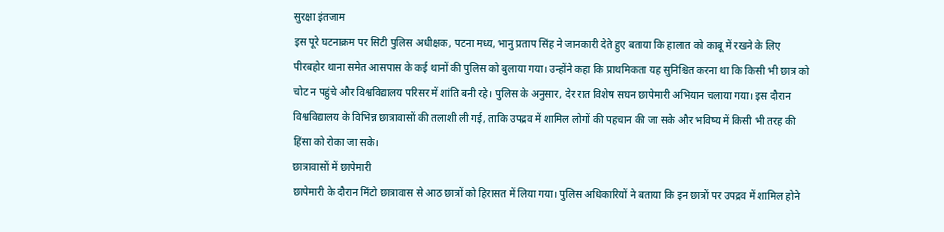सुरक्षा इंतजाम
इस पूरे घटनाक्रम पर सिटी पुलिस अधीक्षक, पटना मध्य, भानु प्रताप सिंह ने जानकारी देते हुए बताया कि हालात को काबू में रखने के लिए पीरबहोर थाना समेत आसपास के कई थानों की पुलिस को बुलाया गया। उन्होंने कहा कि प्राथमिकता यह सुनिश्चित करना था कि किसी भी छात्र को चोट न पहुंचे और विश्वविद्यालय परिसर में शांति बनी रहे। पुलिस के अनुसार, देर रात विशेष सघन छापेमारी अभियान चलाया गया। इस दौरान विश्वविद्यालय के विभिन्न छात्रावासों की तलाशी ली गई, ताकि उपद्रव में शामिल लोगों की पहचान की जा सके और भविष्य में किसी भी तरह की हिंसा को रोका जा सके।
छात्रावासों में छापेमारी
छापेमारी के दौरान मिंटो छात्रावास से आठ छात्रों को हिरासत में लिया गया। पुलिस अधिकारियों ने बताया कि इन छात्रों पर उपद्रव में शामिल होने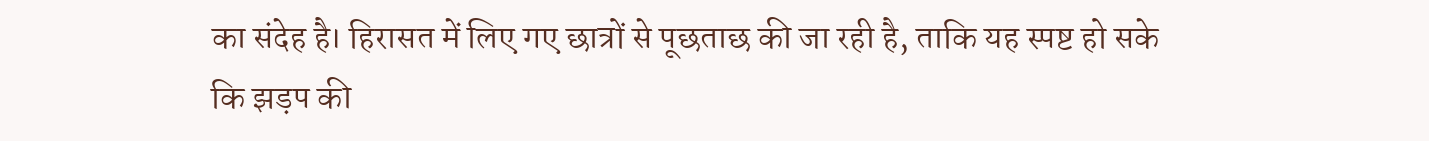का संदेह है। हिरासत में लिए गए छात्रों से पूछताछ की जा रही है, ताकि यह स्पष्ट हो सके कि झड़प की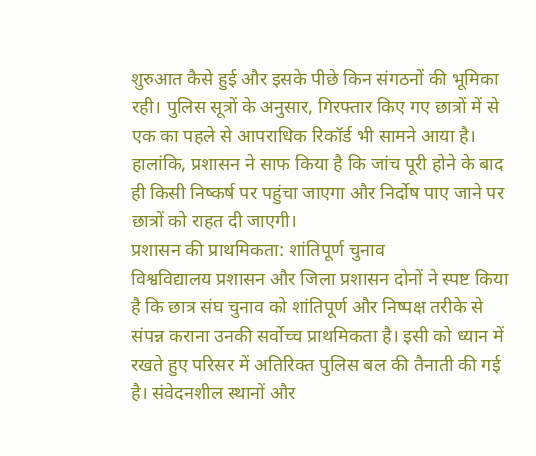शुरुआत कैसे हुई और इसके पीछे किन संगठनों की भूमिका रही। पुलिस सूत्रों के अनुसार, गिरफ्तार किए गए छात्रों में से एक का पहले से आपराधिक रिकॉर्ड भी सामने आया है। हालांकि, प्रशासन ने साफ किया है कि जांच पूरी होने के बाद ही किसी निष्कर्ष पर पहुंचा जाएगा और निर्दोष पाए जाने पर छात्रों को राहत दी जाएगी।
प्रशासन की प्राथमिकता: शांतिपूर्ण चुनाव
विश्वविद्यालय प्रशासन और जिला प्रशासन दोनों ने स्पष्ट किया है कि छात्र संघ चुनाव को शांतिपूर्ण और निष्पक्ष तरीके से संपन्न कराना उनकी सर्वोच्च प्राथमिकता है। इसी को ध्यान में रखते हुए परिसर में अतिरिक्त पुलिस बल की तैनाती की गई है। संवेदनशील स्थानों और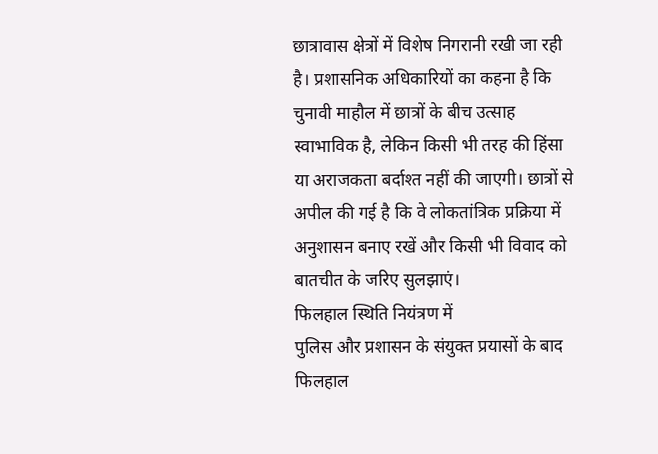छात्रावास क्षेत्रों में विशेष निगरानी रखी जा रही है। प्रशासनिक अधिकारियों का कहना है कि चुनावी माहौल में छात्रों के बीच उत्साह स्वाभाविक है, लेकिन किसी भी तरह की हिंसा या अराजकता बर्दाश्त नहीं की जाएगी। छात्रों से अपील की गई है कि वे लोकतांत्रिक प्रक्रिया में अनुशासन बनाए रखें और किसी भी विवाद को बातचीत के जरिए सुलझाएं।
फिलहाल स्थिति नियंत्रण में
पुलिस और प्रशासन के संयुक्त प्रयासों के बाद फिलहाल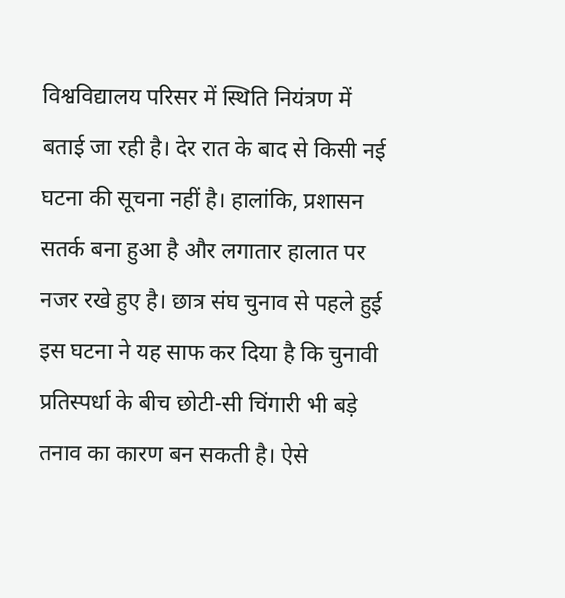विश्वविद्यालय परिसर में स्थिति नियंत्रण में बताई जा रही है। देर रात के बाद से किसी नई घटना की सूचना नहीं है। हालांकि, प्रशासन सतर्क बना हुआ है और लगातार हालात पर नजर रखे हुए है। छात्र संघ चुनाव से पहले हुई इस घटना ने यह साफ कर दिया है कि चुनावी प्रतिस्पर्धा के बीच छोटी-सी चिंगारी भी बड़े तनाव का कारण बन सकती है। ऐसे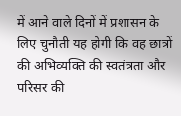में आने वाले दिनों में प्रशासन के लिए चुनौती यह होगी कि वह छात्रों की अभिव्यक्ति की स्वतंत्रता और परिसर की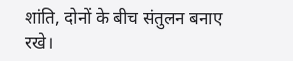शांति, दोनों के बीच संतुलन बनाए रखे।